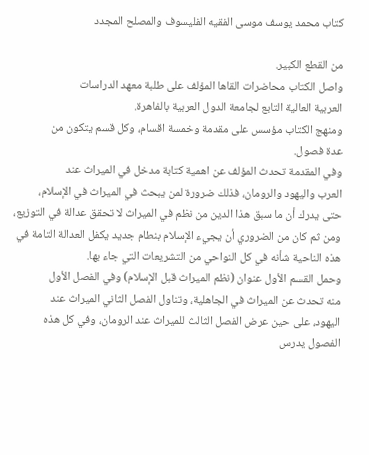كتاب محمد يوسف موسى الفقيه الفليسوف والمصلح المجدد

من القطع الكبير.
واصل الكتاب محاضرات القاها المؤلف على طلبة معهد الدراسات
العربية العالية التابع لجامعة الدول العربية بالفاهرة.
ومنهج الكتاب مؤسس على مقدمة وخمسة اقسام، وكل قسم يتكون من
عدة فصول.
وفي المقدمة تحدث المؤلف عن اهمية كتابة مدخل في الميراث عند
العرب واليهود والرومان، فذلك ضرورة لمن يبحث في الميراث في الإسلام،
حتى يدرك أن ما سبق هذا الدين من نظم في الميراث لا تحقق عدالة في التوزيع،
ومن ثم كان من الضروري أن يجيء الإسلام بنطام جديد يكفل العدالة التامة في
هذه الناحية شأنه في كل النواحي من التشريعات التي جاء بها.
وحمل القسم الأول عنوان (نظم الميراث قبل الإسلام) وفي الفصل الأول
منه تحدث عن الميراث في الجاهلية، وتناول الفصل الثاني الميراث عند
اليهود، على حين عرض الفصل الثالث للميراث عند الرومان، وفي كل هذه
الفصول يدرس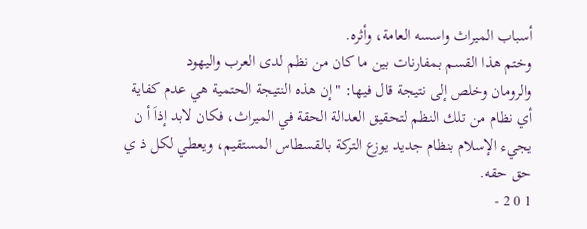أسباب الميراث واسسه العامة، وأثره.
وختم هذا القسم بمفارنات بين ما كان من نظم لدى العرب واليهود
والرومان وخلص إلى نتيجة قال فيها: "إن هذه النتيجة الحتمية هي عدم كفاية
أي نظام من تلك النظم لتحقيق العدالة الحقة في الميراث، فكان لابد إذاَ أ ن
يجيء الإسلام بنظام جديد يوزع التركة بالقسطاس المستقيم، ويعطي لكل ذ ي
حق حقه.
1 0 2 -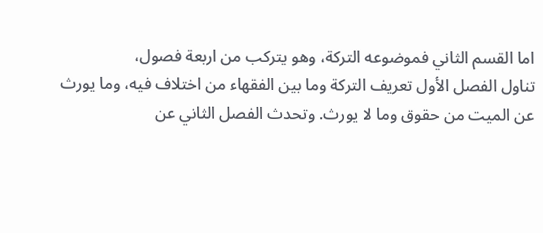اما القسم الثاني فموضوعه التركة، وهو يتركب من اربعة فصول،
تناول الفصل الأول تعريف التركة وما بين الفقهاء من اختلاف فيه، وما يورث
عن الميت من حقوق وما لا يورث. وتحدث الفصل الثاني عن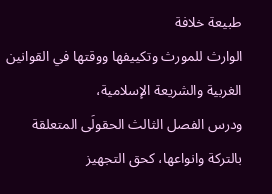طبيعة خلافة
الوارث للمورث وتكييفها ووقتها في القوانين الغربية والشريعة الإسلامية،
ودرس الفصل الثالث الحقولَى المتعلقة بالتركة وانواعها، كحق التجهيز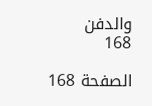والدفن
168

الصفحة 168